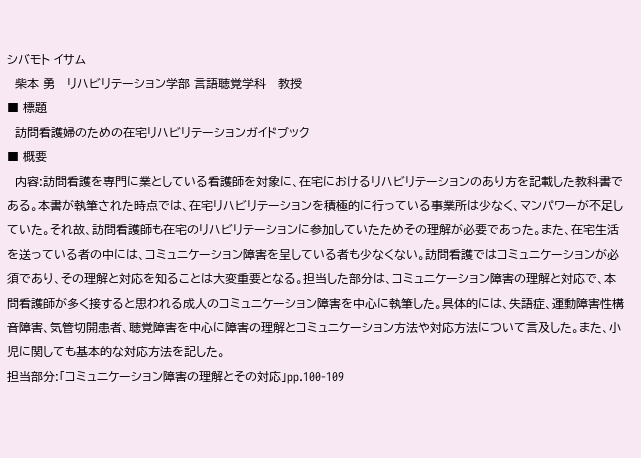シバモト イサム
  柴本 勇   リハビリテーション学部 言語聴覚学科   教授
■ 標題
  訪問看護婦のための在宅リハビリテーションガイドブック
■ 概要
  内容:訪問看護を専門に業としている看護師を対象に、在宅におけるリハビリテーションのあり方を記載した教科書である。本書が執筆された時点では、在宅リハビリテーションを積極的に行っている事業所は少なく、マンパワーが不足していた。それ故、訪問看護師も在宅のリハビリテーションに参加していたためその理解が必要であった。また、在宅生活を送っている者の中には、コミュニケーション障害を呈している者も少なくない。訪問看護ではコミュニケーションが必須であり、その理解と対応を知ることは大変重要となる。担当した部分は、コミュニケーション障害の理解と対応で、本問看護師が多く接すると思われる成人のコミュニケーション障害を中心に執筆した。具体的には、失語症、運動障害性構音障害、気管切開患者、聴覚障害を中心に障害の理解とコミュニケーション方法や対応方法について言及した。また、小児に関しても基本的な対応方法を記した。
担当部分:「コミュニケーション障害の理解とその対応」pp.100-109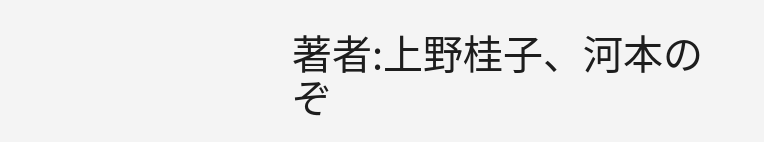著者:上野桂子、河本のぞ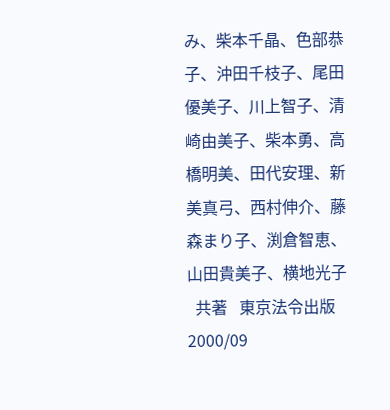み、柴本千晶、色部恭子、沖田千枝子、尾田優美子、川上智子、清崎由美子、柴本勇、高橋明美、田代安理、新美真弓、西村伸介、藤森まり子、渕倉智恵、山田貴美子、横地光子
  共著   東京法令出版      2000/09